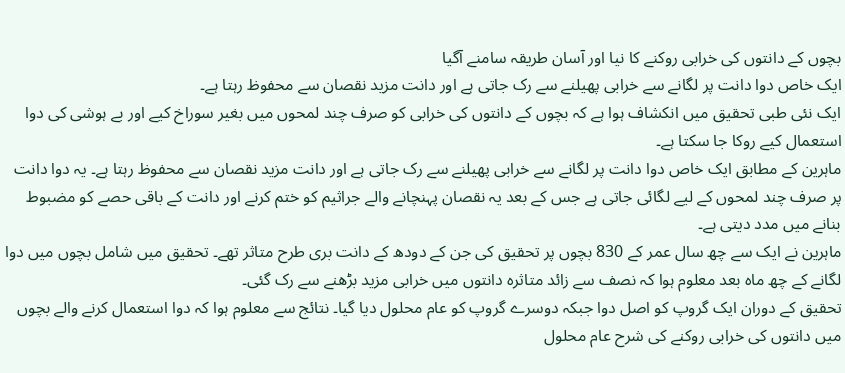بچوں کے دانتوں کی خرابی روکنے کا نیا اور آسان طریقہ سامنے آگیا
ایک خاص دوا دانت پر لگانے سے خرابی پھیلنے سے رک جاتی ہے اور دانت مزید نقصان سے محفوظ رہتا ہے۔
ایک نئی طبی تحقیق میں انکشاف ہوا ہے کہ بچوں کے دانتوں کی خرابی کو صرف چند لمحوں میں بغیر سوراخ کیے اور بے ہوشی کی دوا استعمال کیے روکا جا سکتا ہے۔
ماہرین کے مطابق ایک خاص دوا دانت پر لگانے سے خرابی پھیلنے سے رک جاتی ہے اور دانت مزید نقصان سے محفوظ رہتا ہے۔ یہ دوا دانت پر صرف چند لمحوں کے لیے لگائی جاتی ہے جس کے بعد یہ نقصان پہنچانے والے جراثیم کو ختم کرنے اور دانت کے باقی حصے کو مضبوط بنانے میں مدد دیتی ہے۔
ماہرین نے ایک سے چھ سال عمر کے 830 بچوں پر تحقیق کی جن کے دودھ کے دانت بری طرح متاثر تھے۔ تحقیق میں شامل بچوں میں دوا لگانے کے چھ ماہ بعد معلوم ہوا کہ نصف سے زائد متاثرہ دانتوں میں خرابی مزید بڑھنے سے رک گئی۔
تحقیق کے دوران ایک گروپ کو اصل دوا جبکہ دوسرے گروپ کو عام محلول دیا گیا۔ نتائج سے معلوم ہوا کہ دوا استعمال کرنے والے بچوں میں دانتوں کی خرابی روکنے کی شرح عام محلول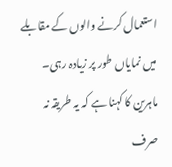استعمال کرنے والوں کے مقابلے میں نمایاں طور پر زیادہ رہی۔
ماہرین کا کہنا ہے کہ یہ طریقہ نہ صرف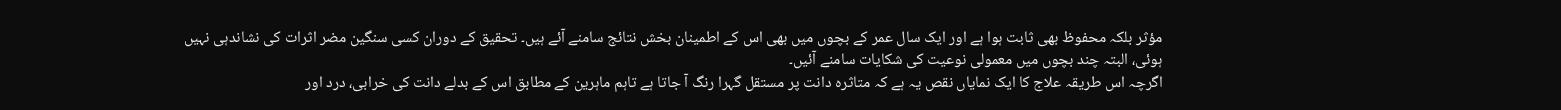مؤثر بلکہ محفوظ بھی ثابت ہوا ہے اور ایک سال عمر کے بچوں میں بھی اس کے اطمینان بخش نتائج سامنے آئے ہیں۔ تحقیق کے دوران کسی سنگین مضر اثرات کی نشاندہی نہیں ہوئی، البتہ چند بچوں میں معمولی نوعیت کی شکایات سامنے آئیں۔
اگرچہ اس طریقہ علاج کا ایک نمایاں نقص یہ ہے کہ متاثرہ دانت پر مستقل گہرا رنگ آ جاتا ہے تاہم ماہرین کے مطابق اس کے بدلے دانت کی خرابی، درد اور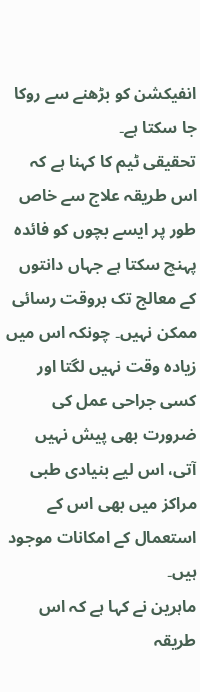انفیکشن کو بڑھنے سے روکا جا سکتا ہے۔
تحقیقی ٹیم کا کہنا ہے کہ اس طریقہ علاج سے خاص طور پر ایسے بچوں کو فائدہ پہنچ سکتا ہے جہاں دانتوں کے معالج تک بروقت رسائی ممکن نہیں۔ چونکہ اس میں زیادہ وقت نہیں لگتا اور کسی جراحی عمل کی ضرورت بھی پیش نہیں آتی، اس لیے بنیادی طبی مراکز میں بھی اس کے استعمال کے امکانات موجود ہیں۔
ماہرین نے کہا ہے کہ اس طریقہ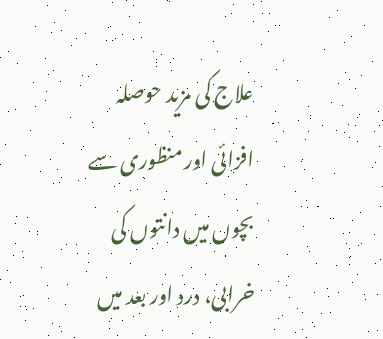علاج کی مزید حوصلہ افزائی اور منظوری سے بچوں میں دانتوں کی خرابی، درد اور بعد میں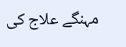مہنگے علاج کی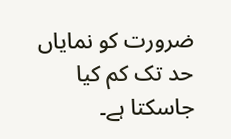ضرورت کو نمایاں حد تک کم کیا جاسکتا ہے۔